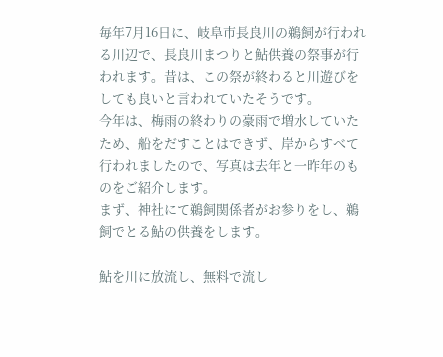毎年7月16日に、岐阜市長良川の鵜飼が行われる川辺で、長良川まつりと鮎供養の祭事が行われます。昔は、この祭が終わると川遊びをしても良いと言われていたそうです。
今年は、梅雨の終わりの豪雨で増水していたため、船をだすことはできず、岸からすべて行われましたので、写真は去年と一昨年のものをご紹介します。
まず、神社にて鵜飼関係者がお参りをし、鵜飼でとる鮎の供養をします。

鮎を川に放流し、無料で流し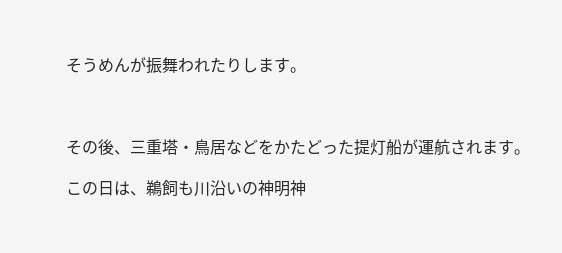そうめんが振舞われたりします。



その後、三重塔・鳥居などをかたどった提灯船が運航されます。

この日は、鵜飼も川沿いの神明神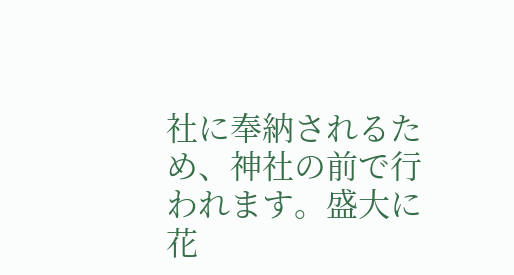社に奉納されるため、神社の前で行われます。盛大に花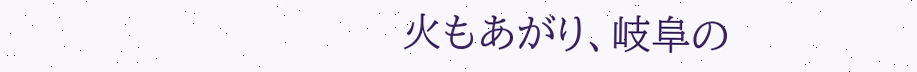火もあがり、岐阜の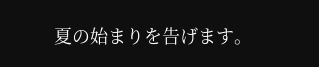夏の始まりを告げます。